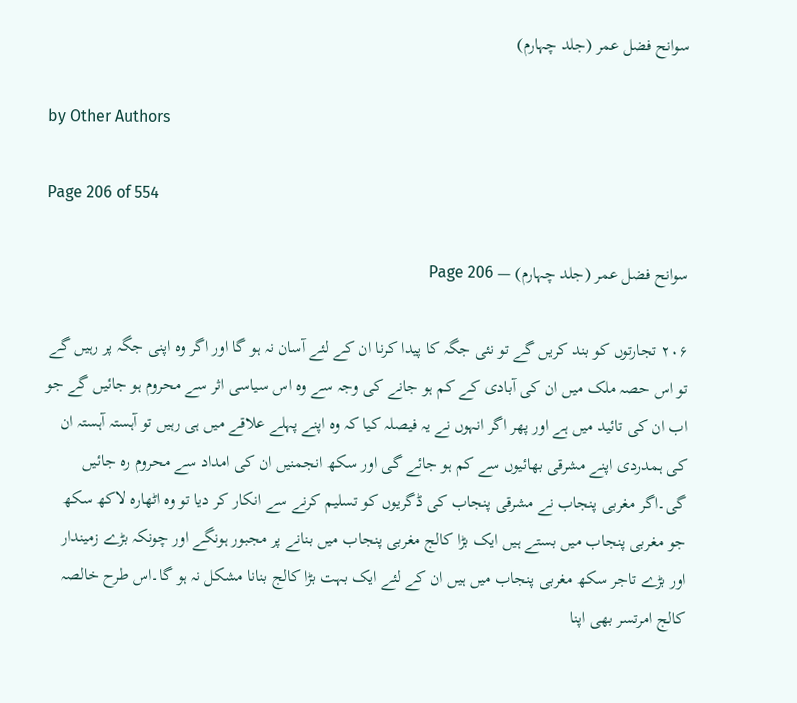سوانح فضل عمر (جلد چہارم)

by Other Authors

Page 206 of 554

سوانح فضل عمر (جلد چہارم) — Page 206

۲۰۶ تجارتوں کو بند کریں گے تو نئی جگہ کا پیدا کرنا ان کے لئے آسان نہ ہو گا اور اگر وہ اپنی جگہ پر رہیں گے تو اس حصہ ملک میں ان کی آبادی کے کم ہو جانے کی وجہ سے وہ اس سیاسی اثر سے محروم ہو جائیں گے جو اب ان کی تائید میں ہے اور پھر اگر انہوں نے یہ فیصلہ کیا کہ وہ اپنے پہلے علاقے میں ہی رہیں تو آہستہ آہستہ ان کی ہمدردی اپنے مشرقی بھائیوں سے کم ہو جائے گی اور سکھ انجمنیں ان کی امداد سے محروم رہ جائیں گی۔اگر مغربی پنجاب نے مشرقی پنجاب کی ڈگریوں کو تسلیم کرنے سے انکار کر دیا تو وہ اٹھارہ لاکھ سکھ جو مغربی پنجاب میں بستے ہیں ایک بڑا کالج مغربی پنجاب میں بنانے پر مجبور ہونگے اور چونکہ بڑے زمیندار اور بڑے تاجر سکھ مغربی پنجاب میں ہیں ان کے لئے ایک بہت بڑا کالج بنانا مشکل نہ ہو گا۔اس طرح خالصہ کالج امرتسر بھی اپنا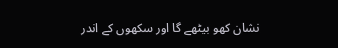نشان کھو بیٹھے گا اور سکھوں کے اندر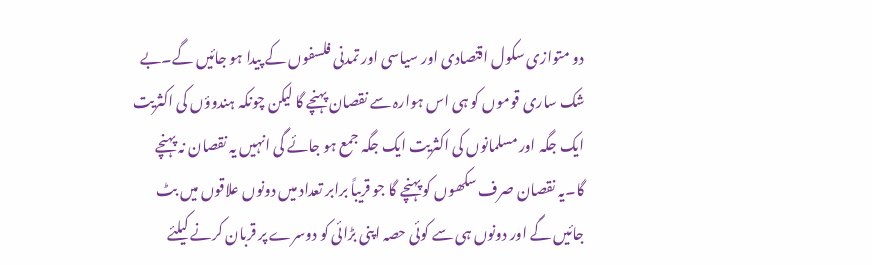دو متوازی سکول اقتصادی اور سیاسی اور تمدنی فلسفوں کے پیدا ہو جائیں گے۔بے شک ساری قوموں کو ہی اس ہوارہ سے نقصان پہنچے گا لیکن چونکہ ہندوؤں کی اکثریت ایک جگہ اور مسلمانوں کی اکثریت ایک جگہ جمع ہو جائے گی انہیں یہ نقصان نہ پہنچے گا۔یہ نقصان صرف سکھوں کو پہنچے گا جو قریباً برابر تعداد میں دونوں علاقوں میں بٹ جائیں گے اور دونوں ہی سے کوئی حصہ اپنی بڑائی کو دوسرے پر قربان کرنے کیلئے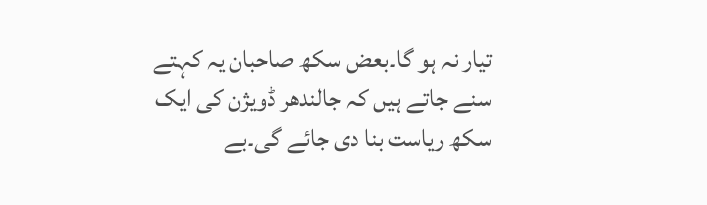تیار نہ ہو گا۔بعض سکھ صاحبان یہ کہتے سنے جاتے ہیں کہ جالندھر ڈویژن کی ایک سکھ ریاست بنا دی جائے گی۔بے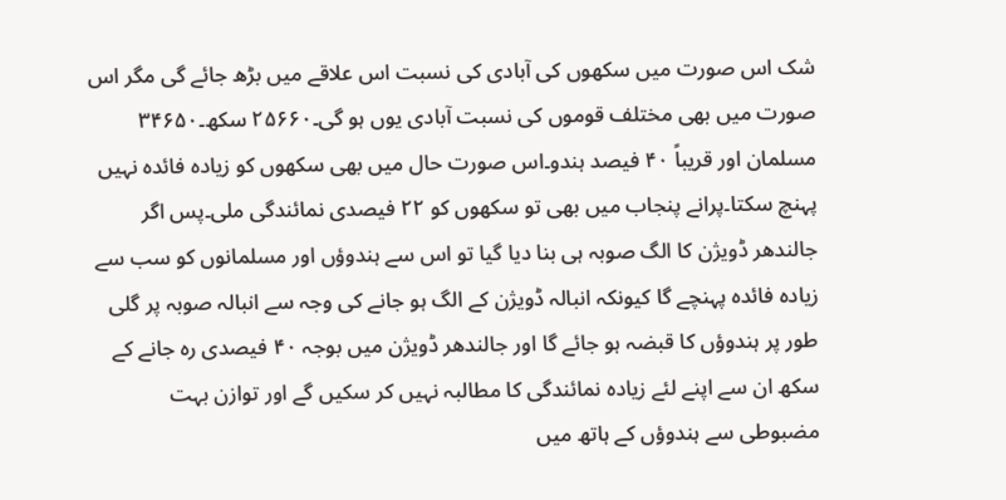شک اس صورت میں سکھوں کی آبادی کی نسبت اس علاقے میں بڑھ جائے گی مگر اس صورت میں بھی مختلف قوموں کی نسبت آبادی یوں ہو گی۔۲۵۶۶۰ سکھ۔۳۴۶۵۰ مسلمان اور قریباً ۴۰ فیصد ہندو۔اس صورت حال میں بھی سکھوں کو زیادہ فائدہ نہیں پہنچ سکتا۔پرانے پنجاب میں بھی تو سکھوں کو ۲۲ فیصدی نمائندگی ملی۔پس اگر جالندھر ڈویژن کا الگ صوبہ ہی بنا دیا گیا تو اس سے ہندوؤں اور مسلمانوں کو سب سے زیادہ فائدہ پہنچے گا کیونکہ انبالہ ڈویژن کے الگ ہو جانے کی وجہ سے انبالہ صوبہ پر گلی طور پر ہندوؤں کا قبضہ ہو جائے گا اور جالندھر ڈویژن میں بوجہ ۴۰ فیصدی رہ جانے کے سکھ ان سے اپنے لئے زیادہ نمائندگی کا مطالبہ نہیں کر سکیں گے اور توازن بہت مضبوطی سے ہندوؤں کے ہاتھ میں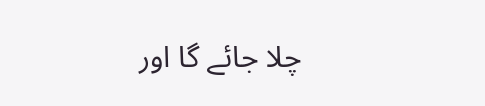چلا جائے گا اور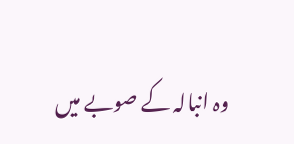وہ انبالہ کے صوبے میں